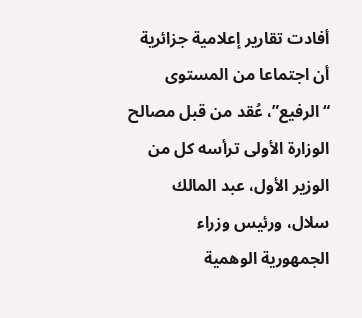أفادت تقارير إعلامية جزائرية أن اجتماعا من المستوى “الرفيع”، عُقد من قبل مصالح الوزارة الأولى ترأسه كل من الوزير الأول، عبد المالك سلال، ورئيس وزراء الجمهورية الوهمية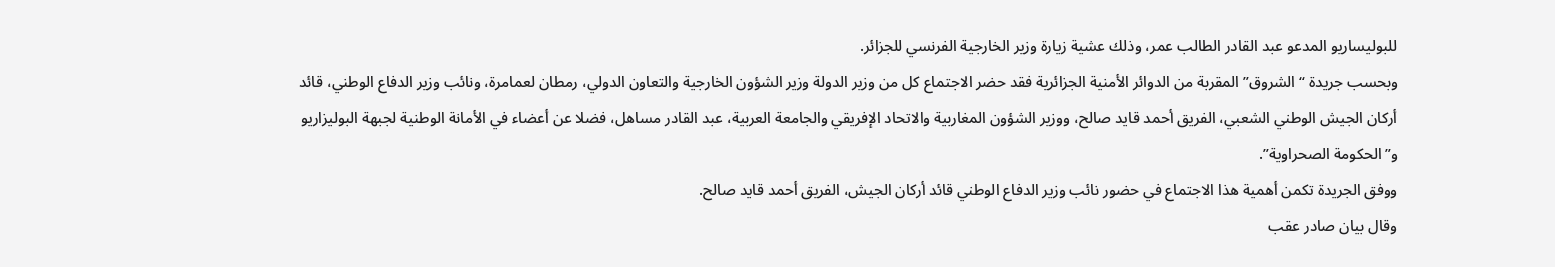للبوليساريو المدعو عبد القادر الطالب عمر، وذلك عشية زيارة وزير الخارجية الفرنسي للجزائر.
وبحسب جريدة “الشروق” المقربة من الدوائر الأمنية الجزائرية فقد حضر الاجتماع كل من وزير الدولة وزير الشؤون الخارجية والتعاون الدولي، رمطان لعمامرة، ونائب وزير الدفاع الوطني، قائد أركان الجيش الوطني الشعبي، الفريق أحمد قايد صالح، ووزير الشؤون المغاربية والاتحاد الإفريقي والجامعة العربية، عبد القادر مساهل، فضلا عن أعضاء في الأمانة الوطنية لجبهة البوليزاريو و”الحكومة الصحراوية”.
ووفق الجريدة تكمن أهمية هذا الاجتماع في حضور نائب وزير الدفاع الوطني قائد أركان الجيش، الفريق أحمد قايد صالح.
وقال بيان صادر عقب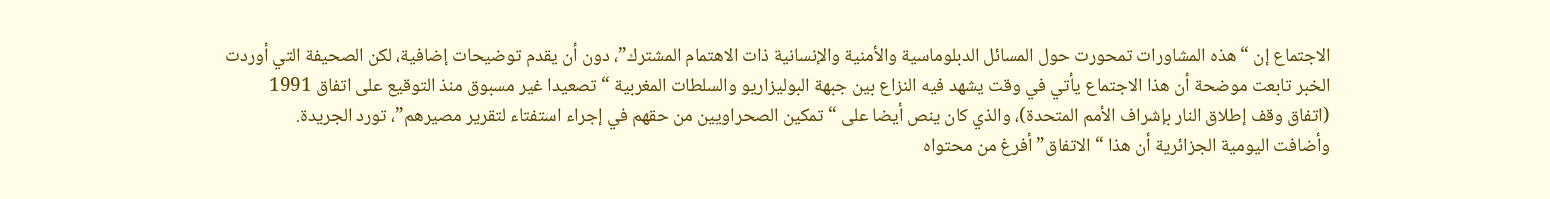الاجتماع إن “هذه المشاورات تمحورت حول المسائل الدبلوماسية والأمنية والإنسانية ذات الاهتمام المشترك”، دون أن يقدم توضيحات إضافية، لكن الصحيفة التي أوردت الخبر تابعت موضحة أن هذا الاجتماع يأتي في وقت يشهد فيه النزاع بين جبهة البوليزاريو والسلطات المغربية “تصعيدا غير مسبوق منذ التوقيع على اتفاق 1991 (اتفاق وقف إطلاق النار بإشراف الأمم المتحدة)، والذي كان ينص أيضا على “تمكين الصحراويين من حقهم في إجراء استفتاء لتقرير مصيرهم”، تورد الجريدة.
وأضافت اليومية الجزائرية أن هذا “الاتفاق” أفرغ من محتواه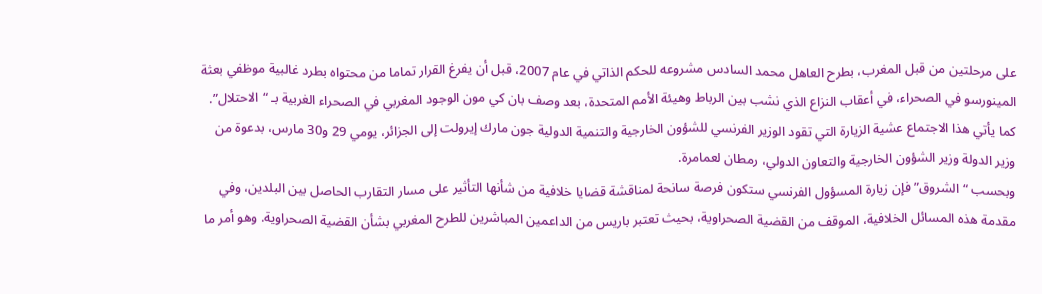على مرحلتين من قبل المغرب، بطرح العاهل محمد السادس مشروعه للحكم الذاتي في عام 2007، قبل أن يفرغ القرار تماما من محتواه بطرد غالبية موظفي بعثة المينورسو في الصحراء، في أعقاب النزاع الذي نشب بين الرباط وهيئة الأمم المتحدة، بعد وصف بان كي مون الوجود المغربي في الصحراء الغربية بـ “الاحتلال”.
كما يأتي هذا الاجتماع عشية الزيارة التي تقود الوزير الفرنسي للشؤون الخارجية والتنمية الدولية جون مارك إيرولت إلى الجزائر، يومي 29 و30 مارس، بدعوة من وزير الدولة وزير الشؤون الخارجية والتعاون الدولي، رمطان لعمامرة.
وبحسب “الشروق” فإن زيارة المسؤول الفرنسي ستكون فرصة سانحة لمناقشة قضايا خلافية من شأنها التأثير على مسار التقارب الحاصل بين البلدين، وفي مقدمة هذه المسائل الخلافية، الموقف من القضية الصحراوية، بحيث تعتبر باريس من الداعمين المباشرين للطرح المغربي بشأن القضية الصحراوية. وهو أمر ما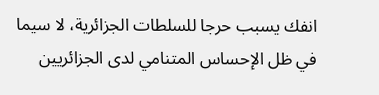انفك يسبب حرجا للسلطات الجزائرية، لا سيما في ظل الإحساس المتنامي لدى الجزائريين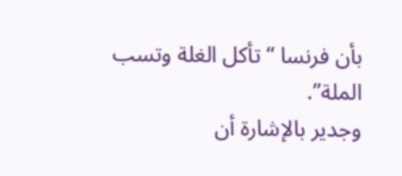بأن فرنسا “تأكل الغلة وتسب الملة”.
وجدير بالإشارة أن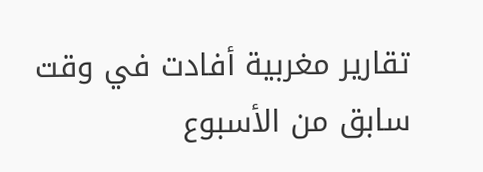تقارير مغربية أفادت في وقت سابق من الأسبوع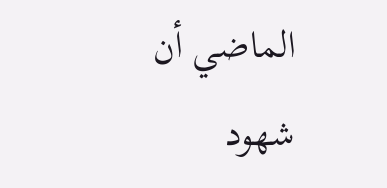الماضي أن شهود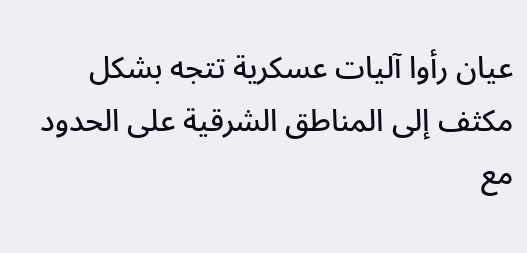عيان رأوا آليات عسكرية تتجه بشكل مكثف إلى المناطق الشرقية على الحدود مع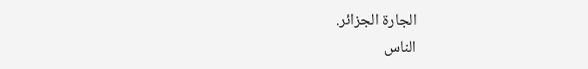الجارة الجزائر.
الناس